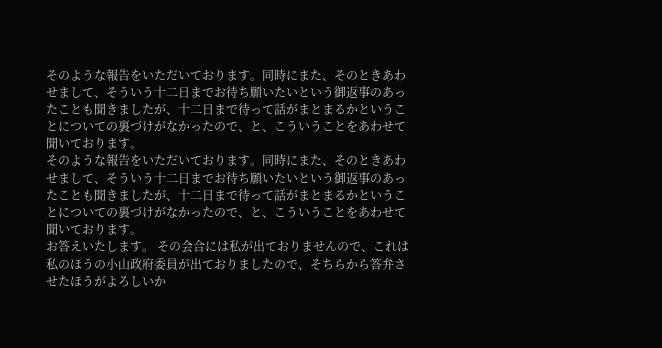そのような報告をいただいております。同時にまた、そのときあわせまして、そういう十二日までお待ち願いたいという御返事のあったことも聞きましたが、十二日まで待って話がまとまるかということについての裏づけがなかったので、と、こういうことをあわせて聞いております。
そのような報告をいただいております。同時にまた、そのときあわせまして、そういう十二日までお待ち願いたいという御返事のあったことも聞きましたが、十二日まで待って話がまとまるかということについての裏づけがなかったので、と、こういうことをあわせて聞いております。
お答えいたします。 その会合には私が出ておりませんので、これは私のほうの小山政府委員が出ておりましたので、そちらから答弁させたほうがよろしいか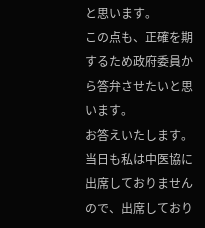と思います。
この点も、正確を期するため政府委員から答弁させたいと思います。
お答えいたします。 当日も私は中医協に出席しておりませんので、出席しており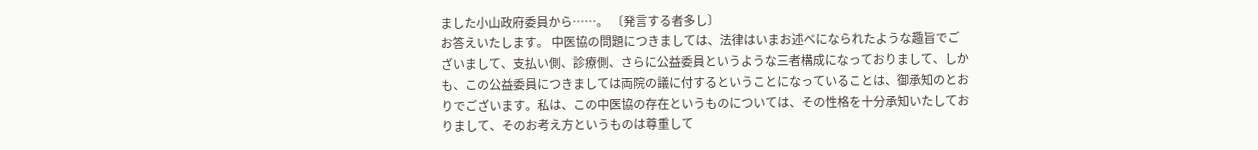ました小山政府委員から……。 〔発言する者多し〕
お答えいたします。 中医協の問題につきましては、法律はいまお述べになられたような趣旨でございまして、支払い側、診療側、さらに公益委員というような三者構成になっておりまして、しかも、この公益委員につきましては両院の議に付するということになっていることは、御承知のとおりでございます。私は、この中医協の存在というものについては、その性格を十分承知いたしておりまして、そのお考え方というものは尊重して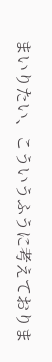まいりたい、こういうふうに考えておりま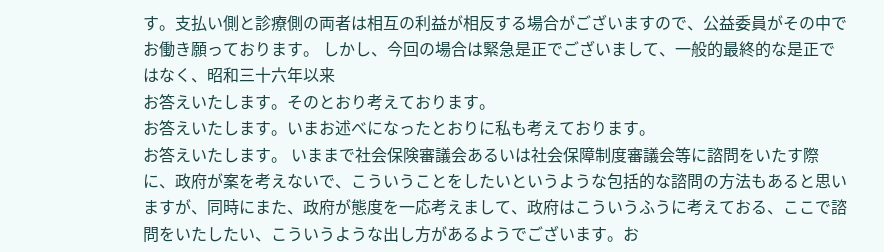す。支払い側と診療側の両者は相互の利益が相反する場合がございますので、公益委員がその中でお働き願っております。 しかし、今回の場合は緊急是正でございまして、一般的最終的な是正ではなく、昭和三十六年以来
お答えいたします。そのとおり考えております。
お答えいたします。いまお述べになったとおりに私も考えております。
お答えいたします。 いままで社会保険審議会あるいは社会保障制度審議会等に諮問をいたす際に、政府が案を考えないで、こういうことをしたいというような包括的な諮問の方法もあると思いますが、同時にまた、政府が態度を一応考えまして、政府はこういうふうに考えておる、ここで諮問をいたしたい、こういうような出し方があるようでございます。お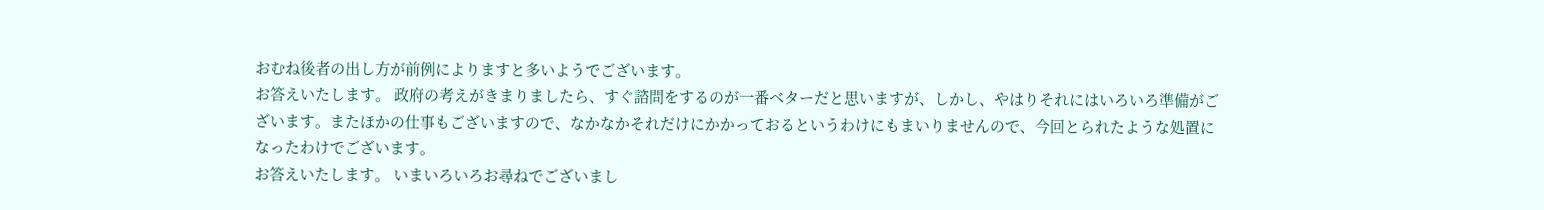おむね後者の出し方が前例によりますと多いようでございます。
お答えいたします。 政府の考えがきまりましたら、すぐ諮問をするのが一番ベターだと思いますが、しかし、やはりそれにはいろいろ準備がございます。またほかの仕事もございますので、なかなかそれだけにかかっておるというわけにもまいりませんので、今回とられたような処置になったわけでございます。
お答えいたします。 いまいろいろお尋ねでございまし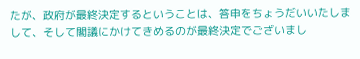たが、政府が最終決定するということは、答申をちょうだいいたしまして、そして閣議にかけてきめるのが最終決定でございまし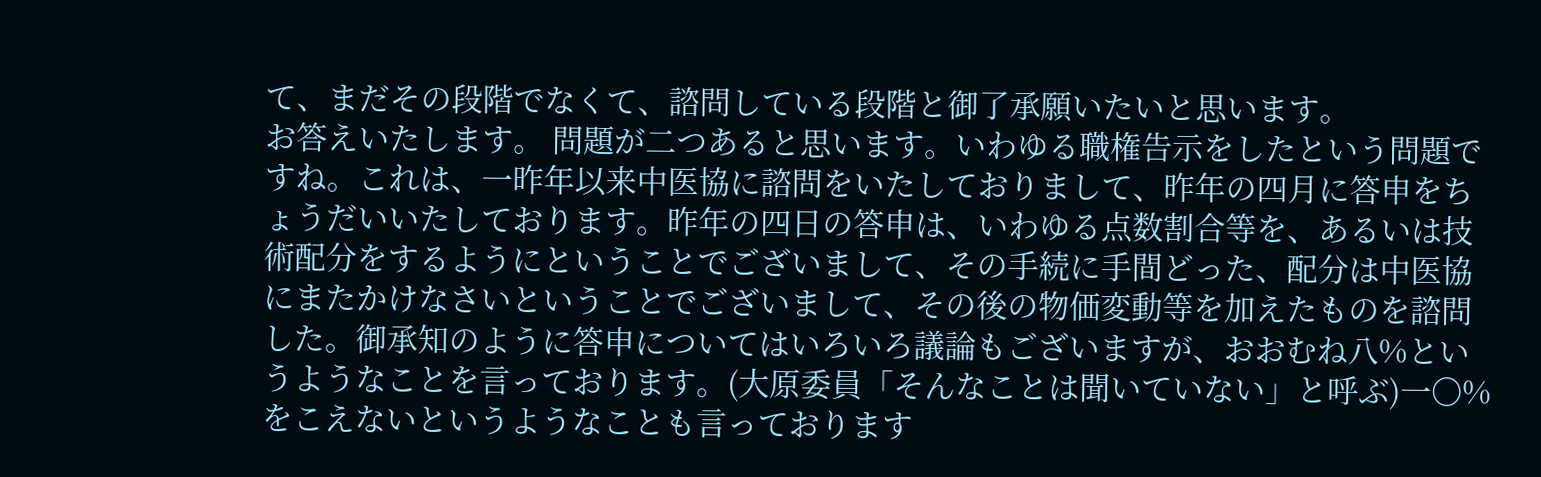て、まだその段階でなくて、諮問している段階と御了承願いたいと思います。
お答えいたします。 問題が二つあると思います。いわゆる職権告示をしたという問題ですね。これは、一昨年以来中医協に諮問をいたしておりまして、昨年の四月に答申をちょうだいいたしております。昨年の四日の答申は、いわゆる点数割合等を、あるいは技術配分をするようにということでございまして、その手続に手間どった、配分は中医協にまたかけなさいということでございまして、その後の物価変動等を加えたものを諮問した。御承知のように答申についてはいろいろ議論もございますが、おおむね八%というようなことを言っております。(大原委員「そんなことは聞いていない」と呼ぶ)一〇%をこえないというようなことも言っております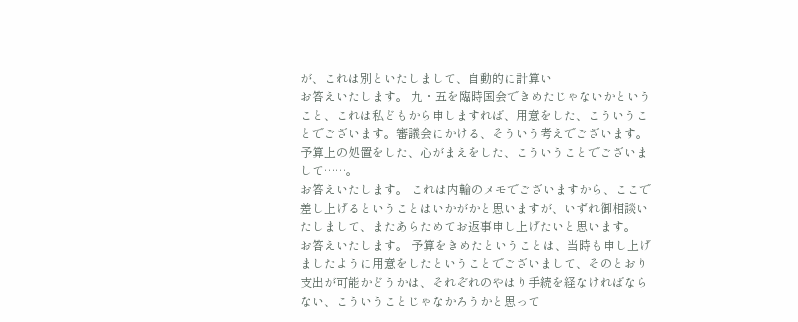が、これは別といたしまして、自動的に計算い
お答えいたします。 九・五を臨時国会できめたじゃないかということ、これは私どもから申しますれば、用意をした、こういうことでございます。審議会にかける、そういう考えでございます。予算上の処置をした、心がまえをした、こういうことでございまして……。
お答えいたします。 これは内輪のメモでございますから、ここで差し上げるということはいかがかと思いますが、いずれ御相談いたしまして、またあらためてお返事申し上げたいと思います。
お答えいたします。 予算をきめたということは、当時も申し上げましたように用意をしたということでございまして、そのとおり支出が可能かどうかは、それぞれのやはり手続を経なければならない、こういうことじゃなかろうかと思って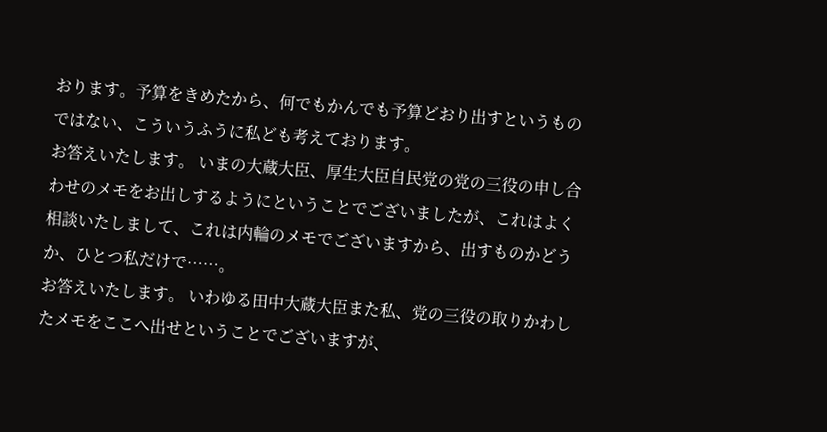おります。予算をきめたから、何でもかんでも予算どおり出すというものではない、こういうふうに私ども考えております。
お答えいたします。 いまの大蔵大臣、厚生大臣自民党の党の三役の申し合わせのメモをお出しするようにということでございましたが、これはよく相談いたしまして、これは内輪のメモでございますから、出すものかどうか、ひとつ私だけで……。
お答えいたします。 いわゆる田中大蔵大臣また私、党の三役の取りかわしたメモをここへ出せということでございますが、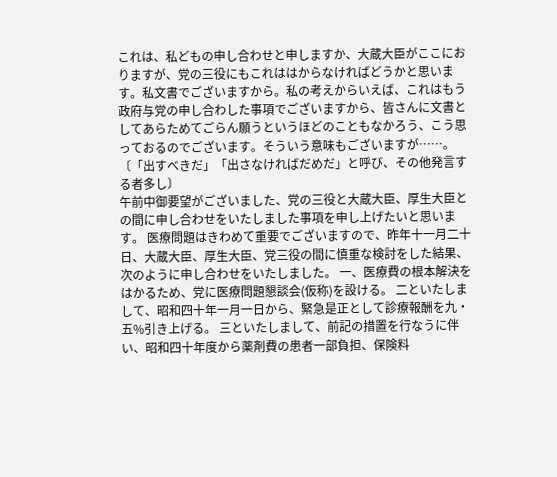これは、私どもの申し合わせと申しますか、大蔵大臣がここにおりますが、党の三役にもこれははからなければどうかと思います。私文書でございますから。私の考えからいえば、これはもう政府与党の申し合わした事項でございますから、皆さんに文書としてあらためてごらん願うというほどのこともなかろう、こう思っておるのでございます。そういう意味もございますが……。 〔「出すべきだ」「出さなければだめだ」と呼び、その他発言する者多し〕
午前中御要望がございました、党の三役と大蔵大臣、厚生大臣との間に申し合わせをいたしました事項を申し上げたいと思います。 医療問題はきわめて重要でございますので、昨年十一月二十日、大蔵大臣、厚生大臣、党三役の間に慎重な検討をした結果、次のように申し合わせをいたしました。 一、医療費の根本解決をはかるため、党に医療問題懇談会(仮称)を設ける。 二といたしまして、昭和四十年一月一日から、緊急是正として診療報酬を九・五%引き上げる。 三といたしまして、前記の措置を行なうに伴い、昭和四十年度から薬剤費の患者一部負担、保険料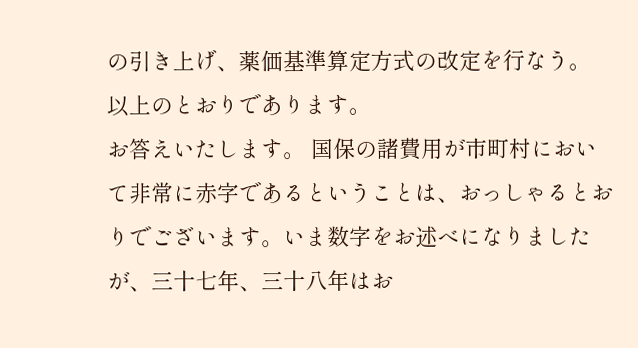の引き上げ、薬価基準算定方式の改定を行なう。 以上のとおりであります。
お答えいたします。 国保の諸費用が市町村において非常に赤字であるということは、おっしゃるとおりでございます。いま数字をお述べになりましたが、三十七年、三十八年はお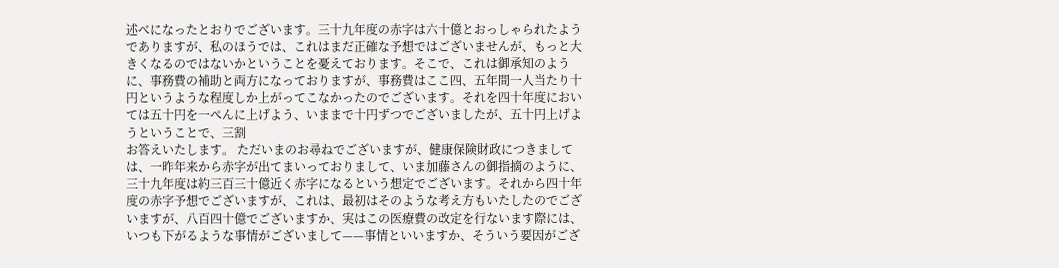述べになったとおりでございます。三十九年度の赤字は六十億とおっしゃられたようでありますが、私のほうでは、これはまだ正確な予想ではございませんが、もっと大きくなるのではないかということを憂えております。そこで、これは御承知のように、事務費の補助と両方になっておりますが、事務費はここ四、五年間一人当たり十円というような程度しか上がってこなかったのでございます。それを四十年度においては五十円を一ぺんに上げよう、いままで十円ずつでございましたが、五十円上げようということで、三割
お答えいたします。 ただいまのお尋ねでございますが、健康保険財政につきましては、一昨年来から赤字が出てまいっておりまして、いま加藤さんの御指摘のように、三十九年度は約三百三十億近く赤字になるという想定でございます。それから四十年度の赤字予想でございますが、これは、最初はそのような考え方もいたしたのでございますが、八百四十億でございますか、実はこの医療費の改定を行ないます際には、いつも下がるような事情がございまして——事情といいますか、そういう要因がござ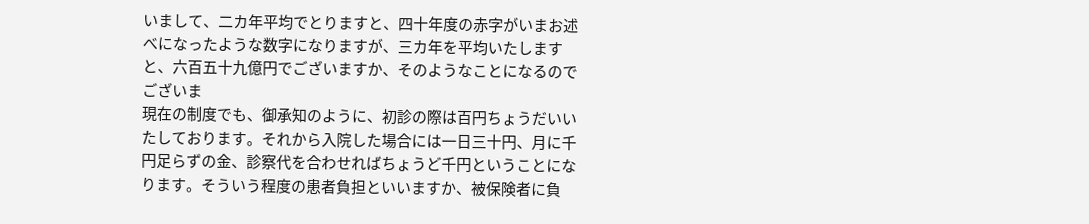いまして、二カ年平均でとりますと、四十年度の赤字がいまお述べになったような数字になりますが、三カ年を平均いたしますと、六百五十九億円でございますか、そのようなことになるのでございま
現在の制度でも、御承知のように、初診の際は百円ちょうだいいたしております。それから入院した場合には一日三十円、月に千円足らずの金、診察代を合わせればちょうど千円ということになります。そういう程度の患者負担といいますか、被保険者に負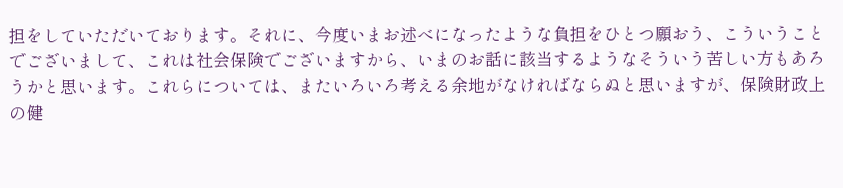担をしていただいております。それに、今度いまお述べになったような負担をひとつ願おう、こういうことでございまして、これは社会保険でございますから、いまのお話に該当するようなそういう苦しい方もあろうかと思います。これらについては、またいろいろ考える余地がなければならぬと思いますが、保険財政上の健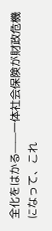全化をはかる——一体社会保険が財政危機になって、これ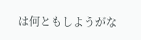は何ともしようがな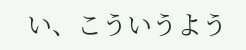い、こういうよう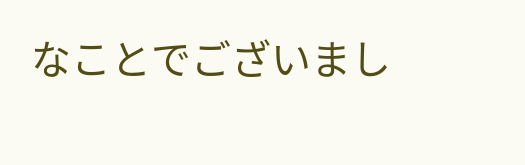なことでございまし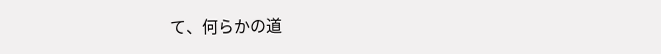て、何らかの道